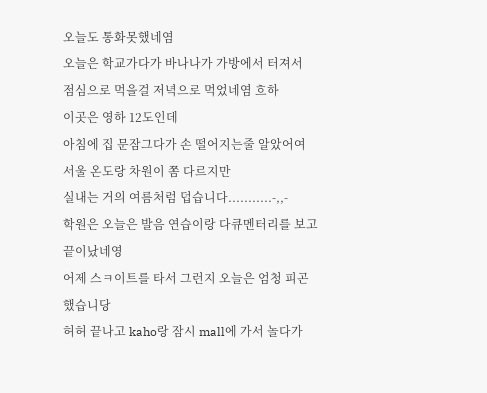오늘도 통화못했네염
오늘은 학교가다가 바나나가 가방에서 터져서
점심으로 먹을걸 저녁으로 먹었네염 흐하
이곳은 영하 12도인데
아침에 집 문잠그다가 손 떨어지는줄 알았어여
서울 온도랑 차원이 쫌 다르지만
실내는 거의 여름처럼 덥습니다...........-,,-
학원은 오늘은 발음 연습이랑 다큐멘터리를 보고
끝이났네영
어제 스ㅋ이트를 타서 그런지 오늘은 엄청 피곤했습니당
허허 끝나고 kaho랑 잠시 mall에 가서 놀다가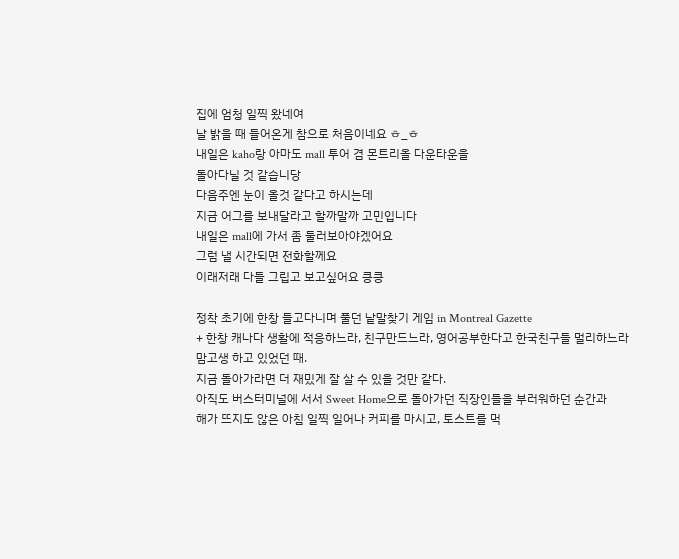집에 엄청 일찍 왔네여
날 밝을 때 들어온게 참으로 처음이네요 ㅎ_ㅎ
내일은 kaho랑 아마도 mall 투어 겸 몬트리올 다운타운을
돌아다닐 것 같습니당
다음주엔 눈이 올것 같다고 하시는데
지금 어그를 보내달라고 할까말까 고민입니다
내일은 mall에 가서 좀 둘러보아야겠어요
그럼 낼 시간되면 전화할께요
이래저래 다들 그립고 보고싶어요 킁킁

정착 초기에 한창 들고다니며 풀던 낱말찾기 게임 in Montreal Gazette
+ 한창 캐나다 생활에 적응하느라, 친구만드느라, 영어공부한다고 한국친구들 멀리하느라
맘고생 하고 있었던 때.
지금 돌아가라면 더 재밌게 잘 살 수 있을 것만 같다.
아직도 버스터미널에 서서 Sweet Home으로 돌아가던 직장인들을 부러워하던 순간과
해가 뜨지도 않은 아침 일찍 일어나 커피를 마시고, 토스트를 먹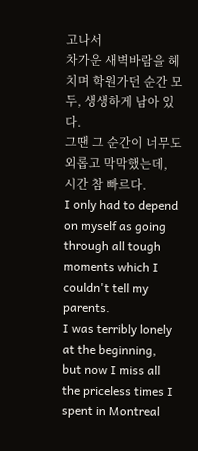고나서
차가운 새벽바람을 헤치며 학원가던 순간 모두, 생생하게 남아 있다.
그땐 그 순간이 너무도 외롭고 막막했는데,
시간 참 빠르다.
I only had to depend on myself as going through all tough moments which I couldn't tell my parents.
I was terribly lonely at the beginning,
but now I miss all the priceless times I spent in Montreal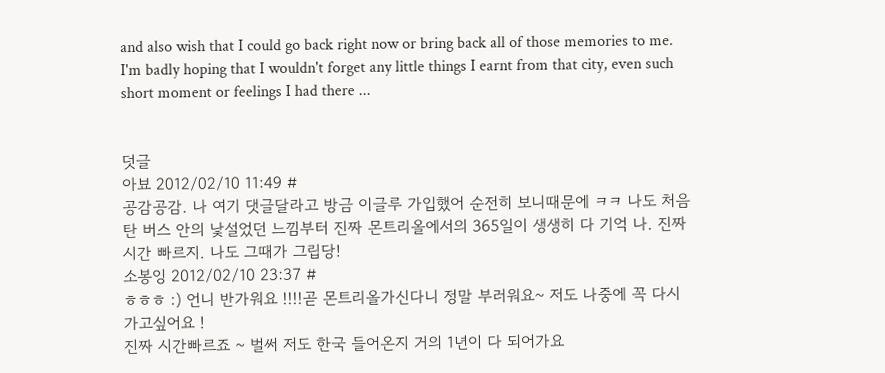and also wish that I could go back right now or bring back all of those memories to me.
I'm badly hoping that I wouldn't forget any little things I earnt from that city, even such short moment or feelings I had there ...


덧글
아뵤 2012/02/10 11:49 #
공감공감. 나 여기 댓글달라고 방금 이글루 가입했어 순전히 보니때문에 ㅋㅋ 나도 처음 탄 버스 안의 낯설었던 느낌부터 진짜 몬트리올에서의 365일이 생생히 다 기억 나. 진짜 시간 빠르지. 나도 그때가 그립당!
소봉잉 2012/02/10 23:37 #
ㅎㅎㅎ :) 언니 반가워요 !!!!곧 몬트리올가신다니 정말 부러워요~ 저도 나중에 꼭 다시 가고싶어요 !
진짜 시간빠르죠 ~ 벌써 저도 한국 들어온지 거의 1년이 다 되어가요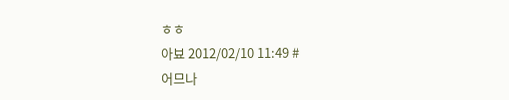ㅎㅎ
아뵤 2012/02/10 11:49 #
어므나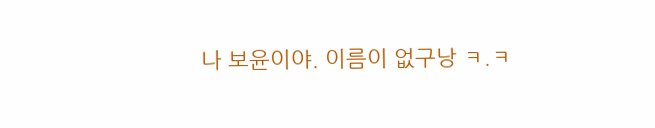나 보윤이야. 이름이 없구낭 ㅋ.ㅋ